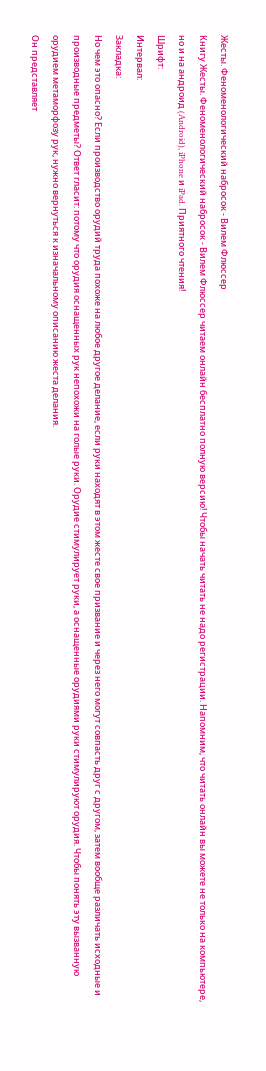Жесты. Феноменологический набросок - Вилем Флюссер
Книгу Жесты. Феноменологический набросок - Вилем Флюссер читаем онлайн бесплатно полную версию! Чтобы начать читать не надо регистрации. Напомним, что читать онлайн вы можете не только на компьютере, но и на андроид (Android), iPhone и iPad. Приятного чтения!
Шрифт:
Интервал:
Закладка:
Но чем это опасно? Если производство орудий труда похоже на любое другое делание, если руки находят в этом жесте свое призвание и через него могут совпасть друг с другом, затем вообще различать исходные и производные предметы? Ответ гласит: потому что орудия оснащенных рук непохожи на голые руки. Орудие стимулирует руки, а оснащенные орудиями руки стимулируют орудия. Чтобы понять эту вызванную орудием метаморфозу рук, нужно вернуться к изначальному описанию жеста делания.
Он представляет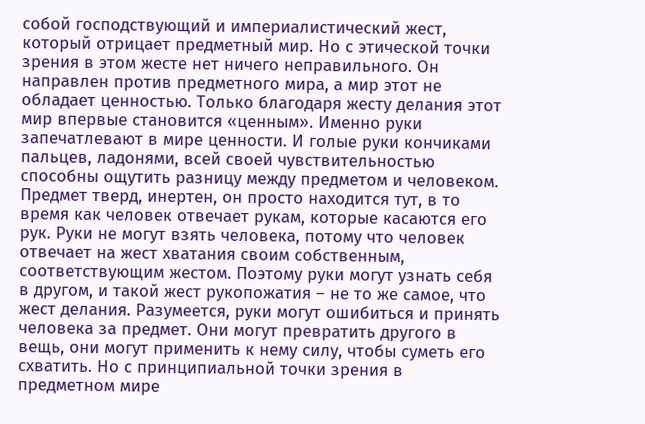собой господствующий и империалистический жест, который отрицает предметный мир. Но с этической точки зрения в этом жесте нет ничего неправильного. Он направлен против предметного мира, а мир этот не обладает ценностью. Только благодаря жесту делания этот мир впервые становится «ценным». Именно руки запечатлевают в мире ценности. И голые руки кончиками пальцев, ладонями, всей своей чувствительностью способны ощутить разницу между предметом и человеком. Предмет тверд, инертен, он просто находится тут, в то время как человек отвечает рукам, которые касаются его рук. Руки не могут взять человека, потому что человек отвечает на жест хватания своим собственным, соответствующим жестом. Поэтому руки могут узнать себя в другом, и такой жест рукопожатия – не то же самое, что жест делания. Разумеется, руки могут ошибиться и принять человека за предмет. Они могут превратить другого в вещь, они могут применить к нему силу, чтобы суметь его схватить. Но с принципиальной точки зрения в предметном мире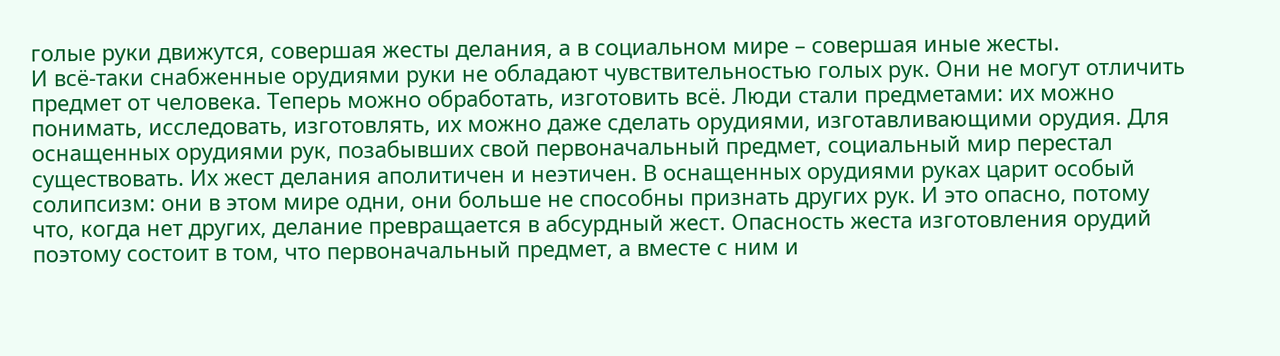голые руки движутся, совершая жесты делания, а в социальном мире – совершая иные жесты.
И всё-таки снабженные орудиями руки не обладают чувствительностью голых рук. Они не могут отличить предмет от человека. Теперь можно обработать, изготовить всё. Люди стали предметами: их можно понимать, исследовать, изготовлять, их можно даже сделать орудиями, изготавливающими орудия. Для оснащенных орудиями рук, позабывших свой первоначальный предмет, социальный мир перестал существовать. Их жест делания аполитичен и неэтичен. В оснащенных орудиями руках царит особый солипсизм: они в этом мире одни, они больше не способны признать других рук. И это опасно, потому что, когда нет других, делание превращается в абсурдный жест. Опасность жеста изготовления орудий поэтому состоит в том, что первоначальный предмет, а вместе с ним и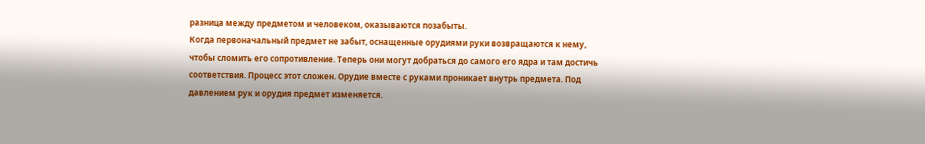разница между предметом и человеком, оказываются позабыты.
Когда первоначальный предмет не забыт, оснащенные орудиями руки возвращаются к нему, чтобы сломить его сопротивление. Теперь они могут добраться до самого его ядра и там достичь соответствия. Процесс этот сложен. Орудие вместе с руками проникает внутрь предмета. Под давлением рук и орудия предмет изменяется.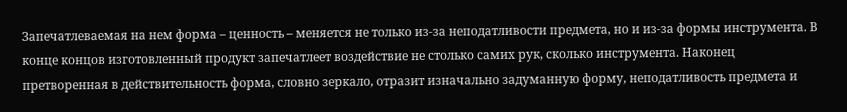Запечатлеваемая на нем форма – ценность – меняется не только из-за неподатливости предмета, но и из-за формы инструмента. В конце концов изготовленный продукт запечатлеет воздействие не столько самих рук, сколько инструмента. Наконец претворенная в действительность форма, словно зеркало, отразит изначально задуманную форму, неподатливость предмета и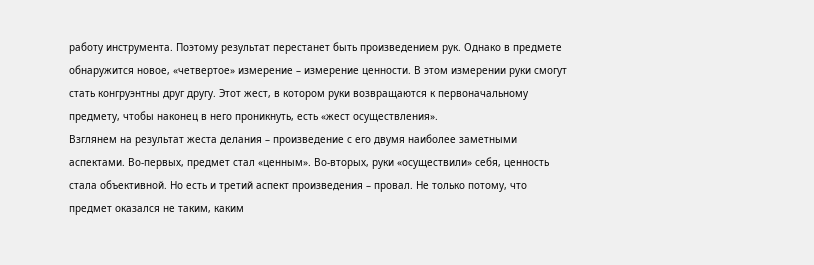работу инструмента. Поэтому результат перестанет быть произведением рук. Однако в предмете обнаружится новое, «четвертое» измерение – измерение ценности. В этом измерении руки смогут стать конгруэнтны друг другу. Этот жест, в котором руки возвращаются к первоначальному предмету, чтобы наконец в него проникнуть, есть «жест осуществления».
Взглянем на результат жеста делания – произведение с его двумя наиболее заметными аспектами. Во-первых, предмет стал «ценным». Во-вторых, руки «осуществили» себя, ценность стала объективной. Но есть и третий аспект произведения – провал. Не только потому, что предмет оказался не таким, каким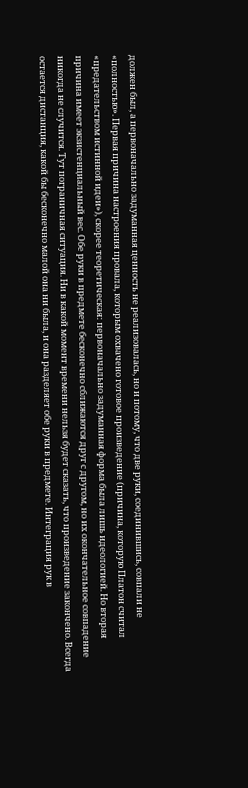должен был, а первоначально задуманная ценность не реализовалась, но и потому, что две руки, соединившись, совпали не «полностью». Первая причина настроения провала, которым охвачено готовое произведение (причина, которую Платон считал «предательством истинной идеи»), скорее теоретическая: первоначально задуманная форма была лишь идеологией. Но вторая причина имеет экзистенциальный вес. Обе руки в предмете бесконечно сближаются друг с другом, но их окончательное совпадение никогда не случится. Тут пограничная ситуация. Ни в какой момент времени нельзя будет сказать, что произведение закончено. Всегда остается дистанция, какой бы бесконечно малой она ни была, и она разделяет обе руки в предмете. Интеграция рук в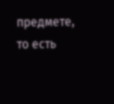предмете, то есть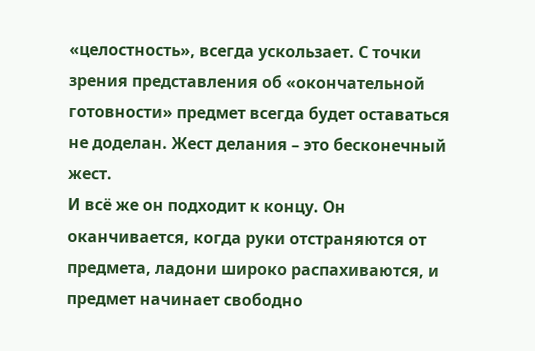«целостность», всегда ускользает. С точки зрения представления об «окончательной готовности» предмет всегда будет оставаться не доделан. Жест делания – это бесконечный жест.
И всё же он подходит к концу. Он оканчивается, когда руки отстраняются от предмета, ладони широко распахиваются, и предмет начинает свободно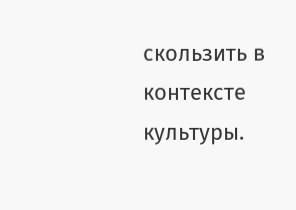скользить в контексте культуры.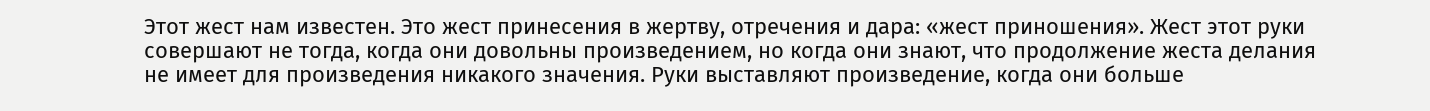Этот жест нам известен. Это жест принесения в жертву, отречения и дара: «жест приношения». Жест этот руки совершают не тогда, когда они довольны произведением, но когда они знают, что продолжение жеста делания не имеет для произведения никакого значения. Руки выставляют произведение, когда они больше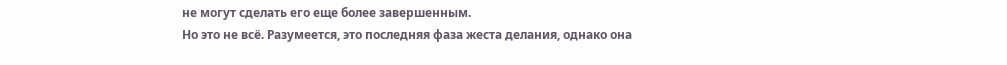не могут сделать его еще более завершенным.
Но это не всё. Разумеется, это последняя фаза жеста делания, однако она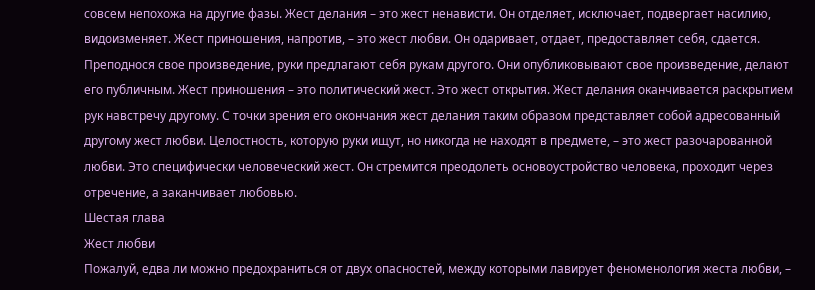совсем непохожа на другие фазы. Жест делания – это жест ненависти. Он отделяет, исключает, подвергает насилию, видоизменяет. Жест приношения, напротив, – это жест любви. Он одаривает, отдает, предоставляет себя, сдается. Преподнося свое произведение, руки предлагают себя рукам другого. Они опубликовывают свое произведение, делают его публичным. Жест приношения – это политический жест. Это жест открытия. Жест делания оканчивается раскрытием рук навстречу другому. С точки зрения его окончания жест делания таким образом представляет собой адресованный другому жест любви. Целостность, которую руки ищут, но никогда не находят в предмете, – это жест разочарованной любви. Это специфически человеческий жест. Он стремится преодолеть основоустройство человека, проходит через отречение, а заканчивает любовью.
Шестая глава
Жест любви
Пожалуй, едва ли можно предохраниться от двух опасностей, между которыми лавирует феноменология жеста любви, –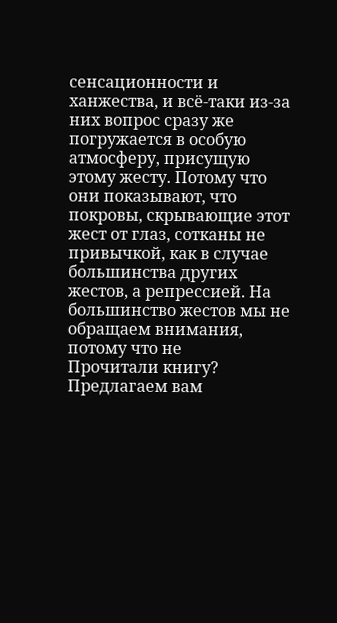сенсационности и ханжества, и всё-таки из-за них вопрос сразу же погружается в особую атмосферу, присущую этому жесту. Потому что они показывают, что покровы, скрывающие этот жест от глаз, сотканы не привычкой, как в случае большинства других жестов, а репрессией. На большинство жестов мы не обращаем внимания, потому что не
Прочитали книгу? Предлагаем вам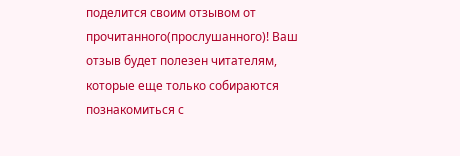поделится своим отзывом от прочитанного(прослушанного)! Ваш отзыв будет полезен читателям, которые еще только собираются познакомиться с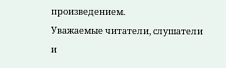произведением.
Уважаемые читатели, слушатели и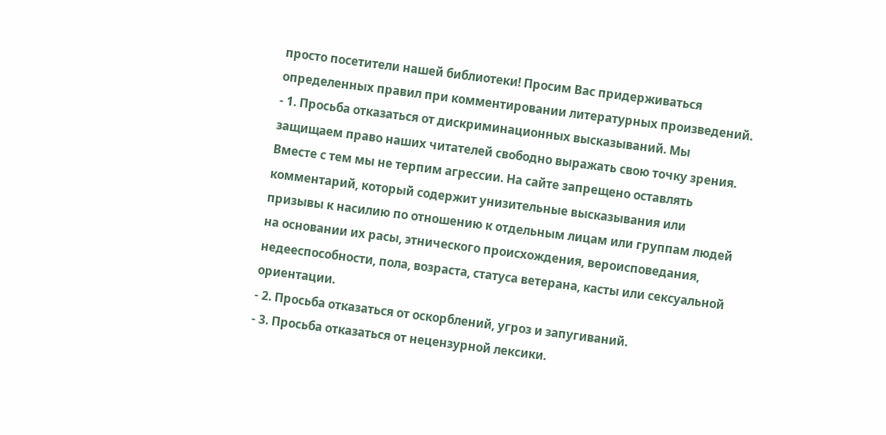просто посетители нашей библиотеки! Просим Вас придерживаться определенных правил при комментировании литературных произведений.
- 1. Просьба отказаться от дискриминационных высказываний. Мы защищаем право наших читателей свободно выражать свою точку зрения. Вместе с тем мы не терпим агрессии. На сайте запрещено оставлять комментарий, который содержит унизительные высказывания или призывы к насилию по отношению к отдельным лицам или группам людей на основании их расы, этнического происхождения, вероисповедания, недееспособности, пола, возраста, статуса ветерана, касты или сексуальной ориентации.
- 2. Просьба отказаться от оскорблений, угроз и запугиваний.
- 3. Просьба отказаться от нецензурной лексики.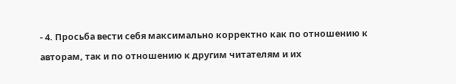- 4. Просьба вести себя максимально корректно как по отношению к авторам, так и по отношению к другим читателям и их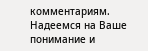комментариям.
Надеемся на Ваше понимание и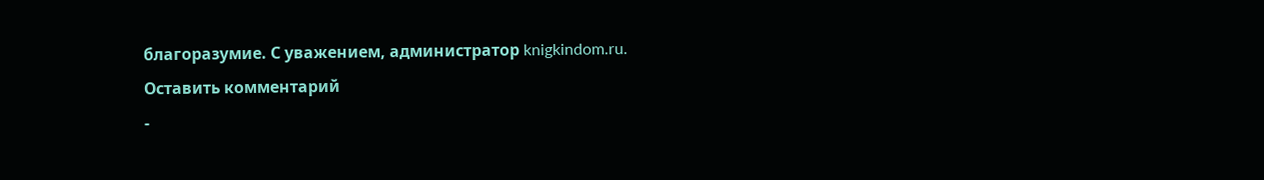благоразумие. С уважением, администратор knigkindom.ru.
Оставить комментарий
-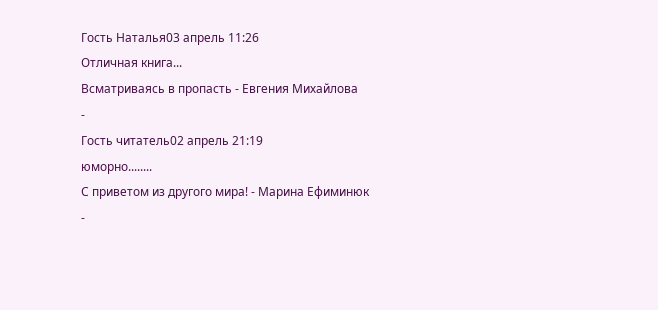Гость Наталья03 апрель 11:26
Отличная книга...
Всматриваясь в пропасть - Евгения Михайлова
-
Гость читатель02 апрель 21:19
юморно........
С приветом из другого мира! - Марина Ефиминюк
-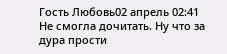Гость Любовь02 апрель 02:41
Не смогла дочитать. Ну что за дура прости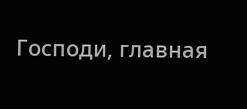Господи, главная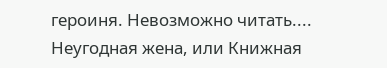героиня. Невозможно читать....
Неугодная жена, или Книжная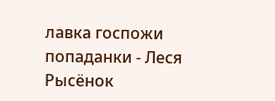лавка госпожи попаданки - Леся Рысёнок